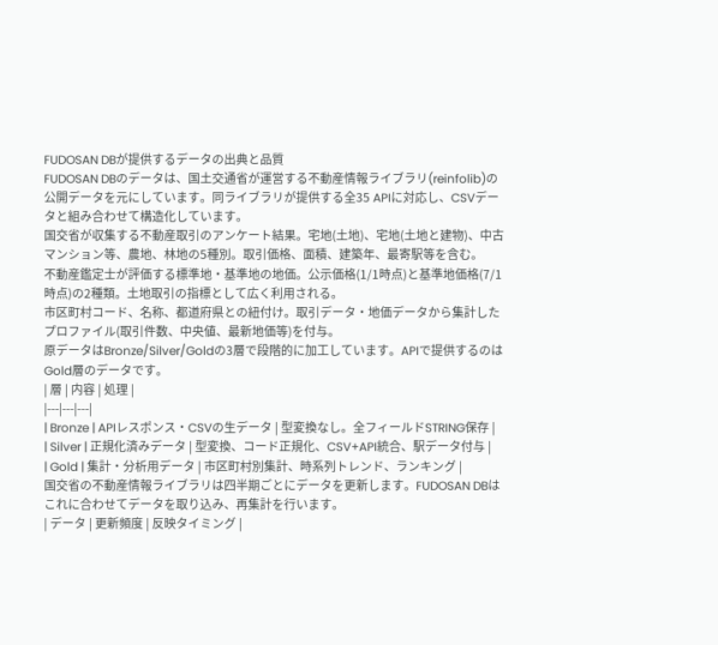FUDOSAN DBが提供するデータの出典と品質
FUDOSAN DBのデータは、国土交通省が運営する不動産情報ライブラリ(reinfolib)の公開データを元にしています。同ライブラリが提供する全35 APIに対応し、CSVデータと組み合わせて構造化しています。
国交省が収集する不動産取引のアンケート結果。宅地(土地)、宅地(土地と建物)、中古マンション等、農地、林地の5種別。取引価格、面積、建築年、最寄駅等を含む。
不動産鑑定士が評価する標準地・基準地の地価。公示価格(1/1時点)と基準地価格(7/1時点)の2種類。土地取引の指標として広く利用される。
市区町村コード、名称、都道府県との紐付け。取引データ・地価データから集計したプロファイル(取引件数、中央値、最新地価等)を付与。
原データはBronze/Silver/Goldの3層で段階的に加工しています。APIで提供するのはGold層のデータです。
| 層 | 内容 | 処理 |
|---|---|---|
| Bronze | APIレスポンス・CSVの生データ | 型変換なし。全フィールドSTRING保存 |
| Silver | 正規化済みデータ | 型変換、コード正規化、CSV+API統合、駅データ付与 |
| Gold | 集計・分析用データ | 市区町村別集計、時系列トレンド、ランキング |
国交省の不動産情報ライブラリは四半期ごとにデータを更新します。FUDOSAN DBはこれに合わせてデータを取り込み、再集計を行います。
| データ | 更新頻度 | 反映タイミング |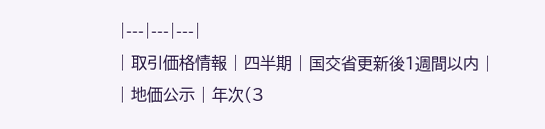|---|---|---|
| 取引価格情報 | 四半期 | 国交省更新後1週間以内 |
| 地価公示 | 年次(3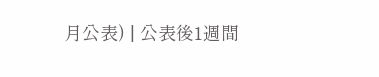月公表) | 公表後1週間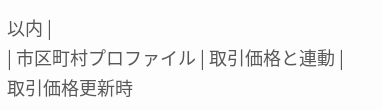以内 |
| 市区町村プロファイル | 取引価格と連動 | 取引価格更新時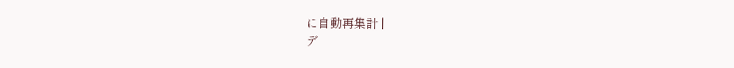に自動再集計 |
デ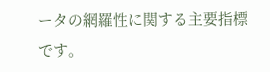ータの網羅性に関する主要指標です。